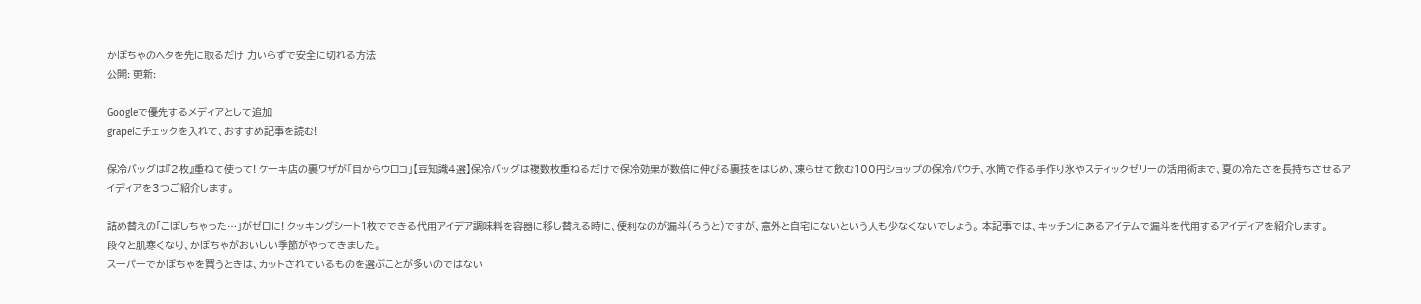かぼちゃのヘタを先に取るだけ 力いらずで安全に切れる方法
公開: 更新:

Googleで優先するメディアとして追加
grapeにチェックを入れて、おすすめ記事を読む!

保冷バッグは『2枚』重ねて使って! ケーキ店の裏ワザが「目からウロコ」【豆知識4選】保冷バッグは複数枚重ねるだけで保冷効果が数倍に伸びる裏技をはじめ、凍らせて飲む100円ショップの保冷パウチ、水筒で作る手作り氷やスティックゼリーの活用術まで、夏の冷たさを長持ちさせるアイディアを3つご紹介します。

詰め替えの「こぼしちゃった…」がゼロに! クッキングシート1枚でできる代用アイデア調味料を容器に移し替える時に、便利なのが漏斗(ろうと)ですが、意外と自宅にないという人も少なくないでしょう。 本記事では、キッチンにあるアイテムで漏斗を代用するアイディアを紹介します。
段々と肌寒くなり、かぼちゃがおいしい季節がやってきました。
スーパーでかぼちゃを買うときは、カットされているものを選ぶことが多いのではない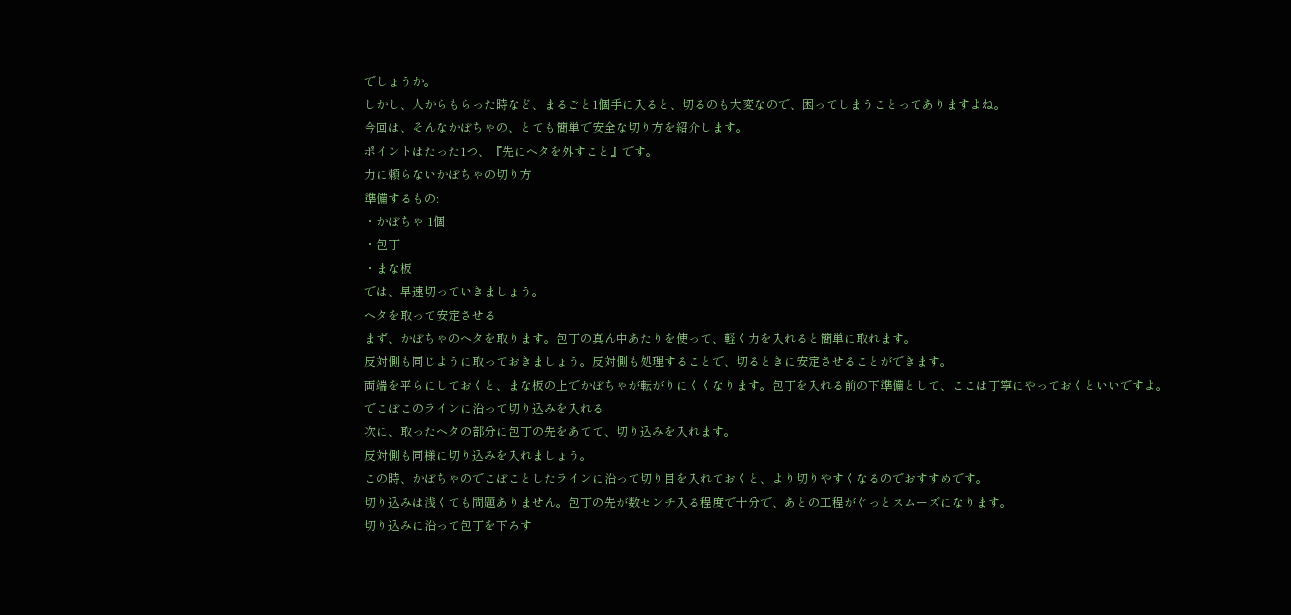でしょうか。
しかし、人からもらった時など、まるごと1個手に入ると、切るのも大変なので、困ってしまうことってありますよね。
今回は、そんなかぼちゃの、とても簡単で安全な切り方を紹介します。
ポイントはたった1つ、『先にヘタを外すこと』です。
力に頼らないかぼちゃの切り方
準備するもの:
・かぼちゃ 1個
・包丁
・まな板
では、早速切っていきましょう。
ヘタを取って安定させる
まず、かぼちゃのヘタを取ります。包丁の真ん中あたりを使って、軽く力を入れると簡単に取れます。
反対側も同じように取っておきましょう。反対側も処理することで、切るときに安定させることができます。
両端を平らにしておくと、まな板の上でかぼちゃが転がりにくくなります。包丁を入れる前の下準備として、ここは丁寧にやっておくといいですよ。
でこぼこのラインに沿って切り込みを入れる
次に、取ったヘタの部分に包丁の先をあてて、切り込みを入れます。
反対側も同様に切り込みを入れましょう。
この時、かぼちゃのでこぼことしたラインに沿って切り目を入れておくと、より切りやすくなるのでおすすめです。
切り込みは浅くても問題ありません。包丁の先が数センチ入る程度で十分で、あとの工程がぐっとスムーズになります。
切り込みに沿って包丁を下ろす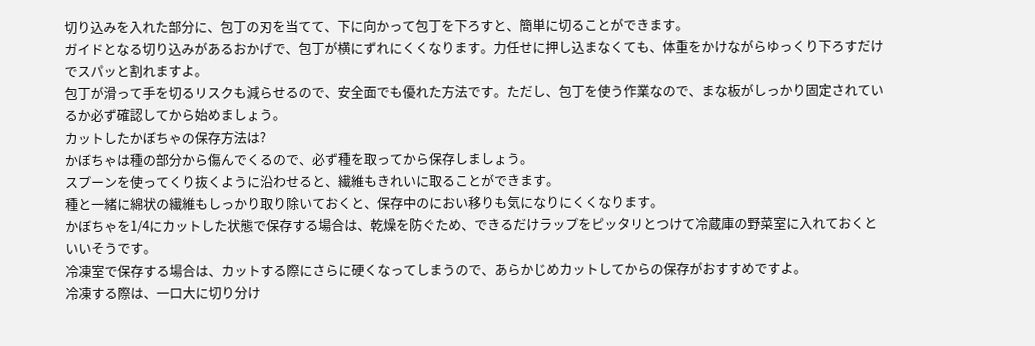切り込みを入れた部分に、包丁の刃を当てて、下に向かって包丁を下ろすと、簡単に切ることができます。
ガイドとなる切り込みがあるおかげで、包丁が横にずれにくくなります。力任せに押し込まなくても、体重をかけながらゆっくり下ろすだけでスパッと割れますよ。
包丁が滑って手を切るリスクも減らせるので、安全面でも優れた方法です。ただし、包丁を使う作業なので、まな板がしっかり固定されているか必ず確認してから始めましょう。
カットしたかぼちゃの保存方法は?
かぼちゃは種の部分から傷んでくるので、必ず種を取ってから保存しましょう。
スプーンを使ってくり抜くように沿わせると、繊維もきれいに取ることができます。
種と一緒に綿状の繊維もしっかり取り除いておくと、保存中のにおい移りも気になりにくくなります。
かぼちゃを1/4にカットした状態で保存する場合は、乾燥を防ぐため、できるだけラップをピッタリとつけて冷蔵庫の野菜室に入れておくといいそうです。
冷凍室で保存する場合は、カットする際にさらに硬くなってしまうので、あらかじめカットしてからの保存がおすすめですよ。
冷凍する際は、一口大に切り分け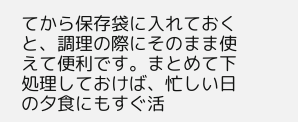てから保存袋に入れておくと、調理の際にそのまま使えて便利です。まとめて下処理しておけば、忙しい日の夕食にもすぐ活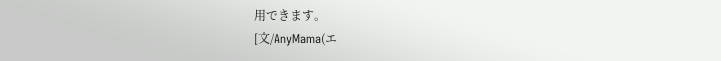用できます。
[文/AnyMama(エ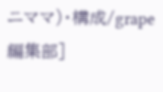ニママ)・構成/grape編集部]